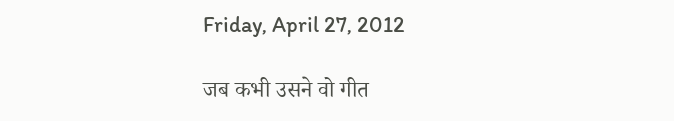Friday, April 27, 2012

जब कभी उसने वो गीत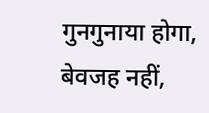गुनगुनाया होगा,
बेवजह नहीं,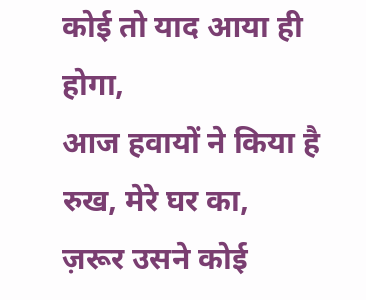कोई तो याद आया ही होगा,
आज हवायों ने किया है रुख, मेरे घर का,
ज़रूर उसने कोई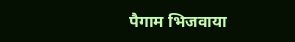पैगाम भिजवाया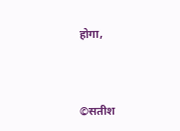होगा,



©सतीश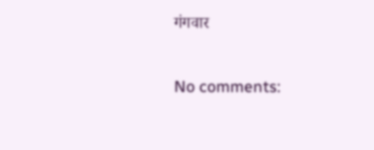गंगवार

No comments: